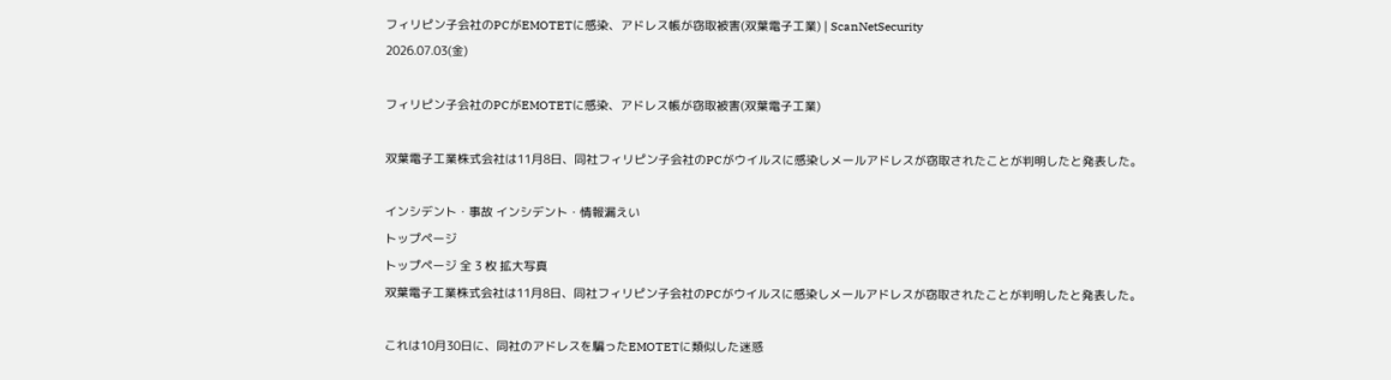フィリピン子会社のPCがEMOTETに感染、アドレス帳が窃取被害(双葉電子工業) | ScanNetSecurity
2026.07.03(金)

フィリピン子会社のPCがEMOTETに感染、アドレス帳が窃取被害(双葉電子工業)

双葉電子工業株式会社は11月8日、同社フィリピン子会社のPCがウイルスに感染しメールアドレスが窃取されたことが判明したと発表した。

インシデント・事故 インシデント・情報漏えい
トップページ
トップページ 全 3 枚 拡大写真
双葉電子工業株式会社は11月8日、同社フィリピン子会社のPCがウイルスに感染しメールアドレスが窃取されたことが判明したと発表した。

これは10月30日に、同社のアドレスを騙ったEMOTETに類似した迷惑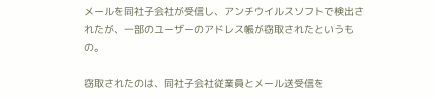メールを同社子会社が受信し、アンチウイルスソフトで検出されたが、一部のユーザーのアドレス帳が窃取されたというもの。

窃取されたのは、同社子会社従業員とメール送受信を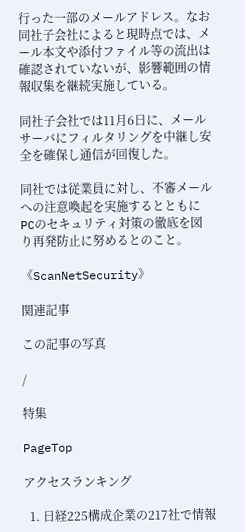行った一部のメールアドレス。なお同社子会社によると現時点では、メール本文や添付ファイル等の流出は確認されていないが、影響範囲の情報収集を継続実施している。

同社子会社では11月6日に、メールサーバにフィルタリングを中継し安全を確保し通信が回復した。

同社では従業員に対し、不審メールへの注意喚起を実施するとともにPCのセキュリティ対策の徹底を図り再発防止に努めるとのこと。

《ScanNetSecurity》

関連記事

この記事の写真

/

特集

PageTop

アクセスランキング

  1. 日経225構成企業の217社で情報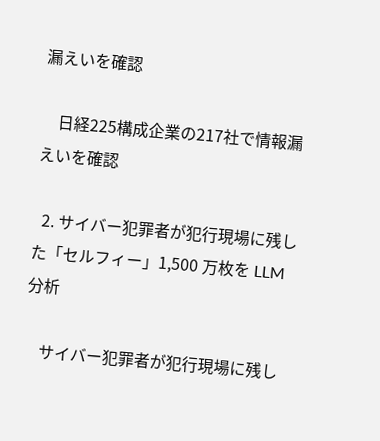漏えいを確認

    日経225構成企業の217社で情報漏えいを確認

  2. サイバー犯罪者が犯行現場に残した「セルフィー」1,500 万枚を LLM 分析

    サイバー犯罪者が犯行現場に残し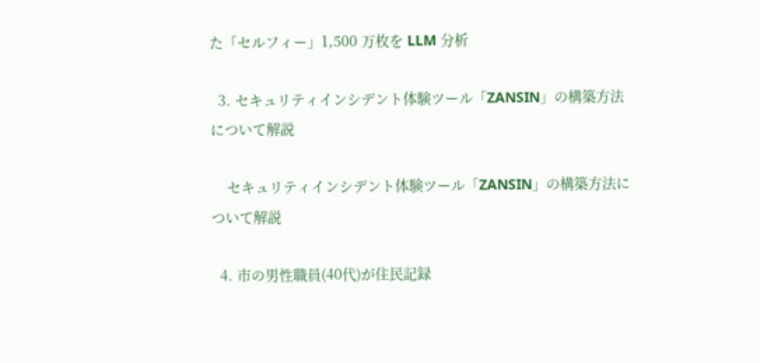た「セルフィー」1,500 万枚を LLM 分析

  3. セキュリティインシデント体験ツール「ZANSIN」の構築方法について解説

    セキュリティインシデント体験ツール「ZANSIN」の構築方法について解説

  4. 市の男性職員(40代)が住民記録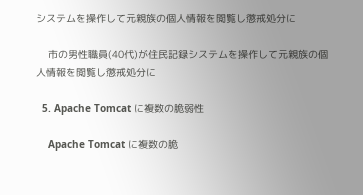システムを操作して元親族の個人情報を閲覧し懲戒処分に

    市の男性職員(40代)が住民記録システムを操作して元親族の個人情報を閲覧し懲戒処分に

  5. Apache Tomcat に複数の脆弱性

    Apache Tomcat に複数の脆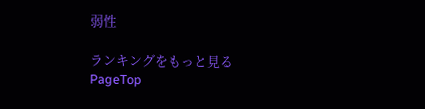弱性

ランキングをもっと見る
PageTop